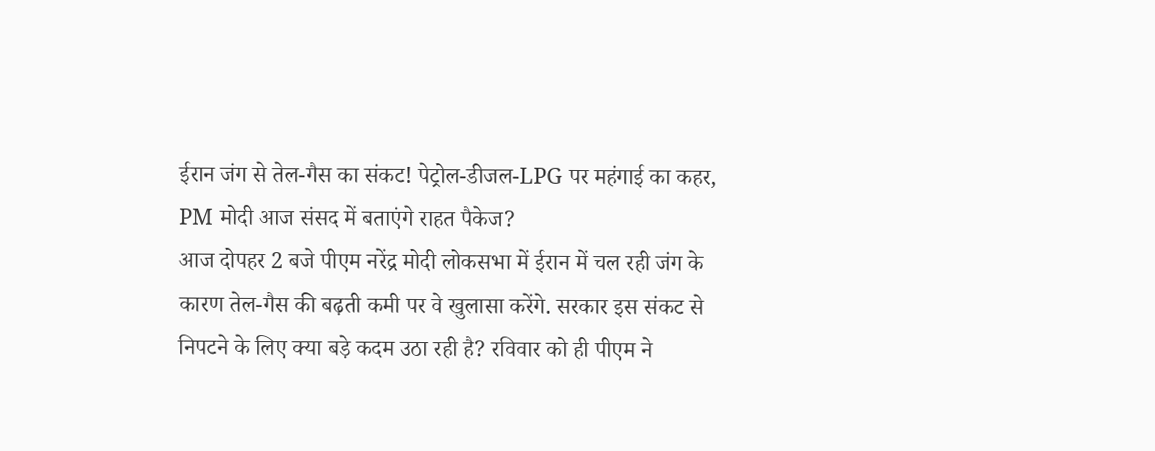ईरान जंग से तेल-गैस का संकट! पेट्रोल-डीजल-LPG पर महंगाई का कहर, PM मोदी आज संसद में बताएंगे राहत पैकेज?
आज दोपहर 2 बजे पीएम नरेंद्र मोदी लोकसभा में ईरान में चल रही जंग के कारण तेल-गैस की बढ़ती कमी पर वे खुलासा करेंगे. सरकार इस संकट से निपटने के लिए क्या बड़े कदम उठा रही है? रविवार को ही पीएम ने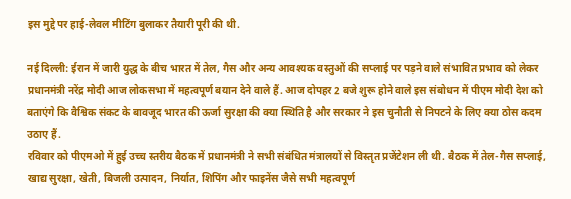इस मुद्दे पर हाई-लेवल मीटिंग बुलाकर तैयारी पूरी की थी.

नई दिल्ली: ईरान में जारी युद्ध के बीच भारत में तेल, गैस और अन्य आवश्यक वस्तुओं की सप्लाई पर पड़ने वाले संभावित प्रभाव को लेकर प्रधानमंत्री नरेंद्र मोदी आज लोकसभा में महत्वपूर्ण बयान देने वाले हैं. आज दोपहर 2 बजे शुरू होने वाले इस संबोधन में पीएम मोदी देश को बताएंगे कि वैश्विक संकट के बावजूद भारत की ऊर्जा सुरक्षा की क्या स्थिति है और सरकार ने इस चुनौती से निपटने के लिए क्या ठोस कदम उठाए हैं.
रविवार को पीएमओ में हुई उच्च स्तरीय बैठक में प्रधानमंत्री ने सभी संबंधित मंत्रालयों से विस्तृत प्रजेंटेशन ली थी. बैठक में तेल-गैस सप्लाई, खाद्य सुरक्षा, खेती, बिजली उत्पादन, निर्यात, शिपिंग और फाइनेंस जैसे सभी महत्वपूर्ण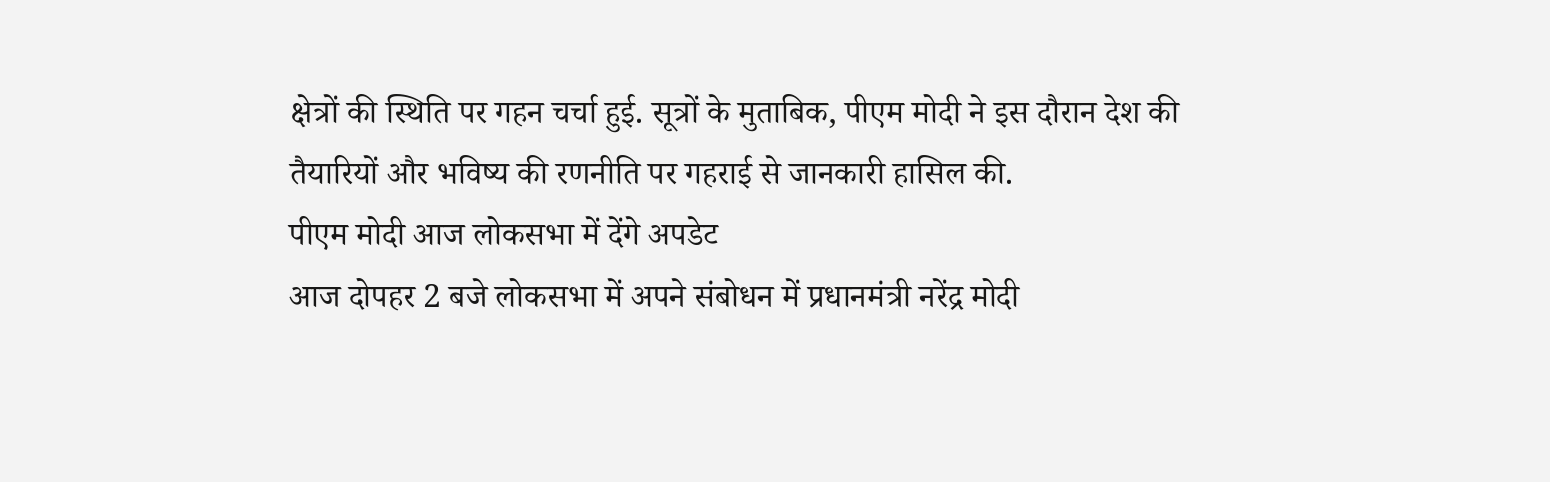क्षेत्रों की स्थिति पर गहन चर्चा हुई. सूत्रों के मुताबिक, पीएम मोदी ने इस दौरान देश की तैयारियों और भविष्य की रणनीति पर गहराई से जानकारी हासिल की.
पीएम मोदी आज लोकसभा में देंगे अपडेट
आज दोपहर 2 बजे लोकसभा में अपने संबोधन में प्रधानमंत्री नरेंद्र मोदी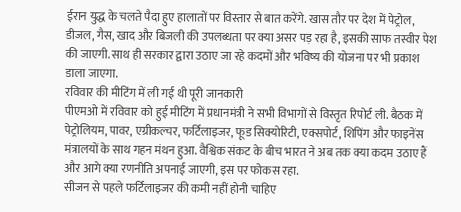ईरान युद्ध के चलते पैदा हुए हालातों पर विस्तार से बात करेंगे. खास तौर पर देश में पेट्रोल, डीजल, गैस, खाद और बिजली की उपलब्धता पर क्या असर पड़ रहा है, इसकी साफ तस्वीर पेश की जाएगी. साथ ही सरकार द्वारा उठाए जा रहे कदमों और भविष्य की योजना पर भी प्रकाश डाला जाएगा.
रविवार की मीटिंग में ली गई थी पूरी जानकारी
पीएमओ में रविवार को हुई मीटिंग में प्रधानमंत्री ने सभी विभागों से विस्तृत रिपोर्ट ली. बैठक में पेट्रोलियम, पावर, एग्रीकल्चर, फर्टिलाइजर, फूड सिक्योरिटी, एक्सपोर्ट, शिपिंग और फाइनेंस मंत्रालयों के साथ गहन मंथन हुआ. वैश्विक संकट के बीच भारत ने अब तक क्या कदम उठाए हैं और आगे क्या रणनीति अपनाई जाएगी, इस पर फोकस रहा.
सीजन से पहले फर्टिलाइजर की कमी नहीं होनी चाहिए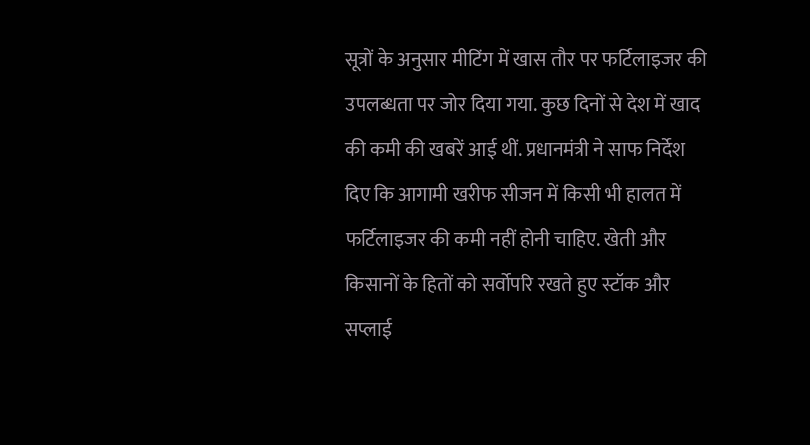सूत्रों के अनुसार मीटिंग में खास तौर पर फर्टिलाइजर की उपलब्धता पर जोर दिया गया. कुछ दिनों से देश में खाद की कमी की खबरें आई थीं. प्रधानमंत्री ने साफ निर्देश दिए कि आगामी खरीफ सीजन में किसी भी हालत में फर्टिलाइजर की कमी नहीं होनी चाहिए. खेती और किसानों के हितों को सर्वोपरि रखते हुए स्टॉक और सप्लाई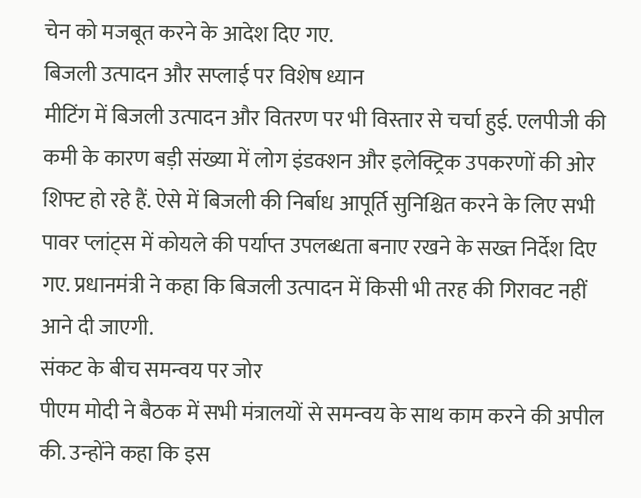चेन को मजबूत करने के आदेश दिए गए.
बिजली उत्पादन और सप्लाई पर विशेष ध्यान
मीटिंग में बिजली उत्पादन और वितरण पर भी विस्तार से चर्चा हुई. एलपीजी की कमी के कारण बड़ी संख्या में लोग इंडक्शन और इलेक्ट्रिक उपकरणों की ओर शिफ्ट हो रहे हैं. ऐसे में बिजली की निर्बाध आपूर्ति सुनिश्चित करने के लिए सभी पावर प्लांट्स में कोयले की पर्याप्त उपलब्धता बनाए रखने के सख्त निर्देश दिए गए. प्रधानमंत्री ने कहा कि बिजली उत्पादन में किसी भी तरह की गिरावट नहीं आने दी जाएगी.
संकट के बीच समन्वय पर जोर
पीएम मोदी ने बैठक में सभी मंत्रालयों से समन्वय के साथ काम करने की अपील की. उन्होंने कहा कि इस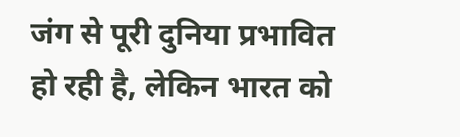जंग से पूरी दुनिया प्रभावित हो रही है, लेकिन भारत को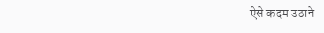ऐसे कदम उठाने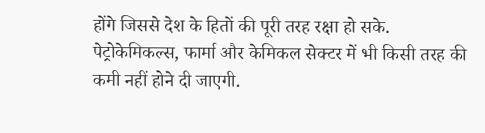होंगे जिससे देश के हितों की पूरी तरह रक्षा हो सके. पेट्रोकेमिकल्स, फार्मा और केमिकल सेक्टर में भी किसी तरह की कमी नहीं होने दी जाएगी.